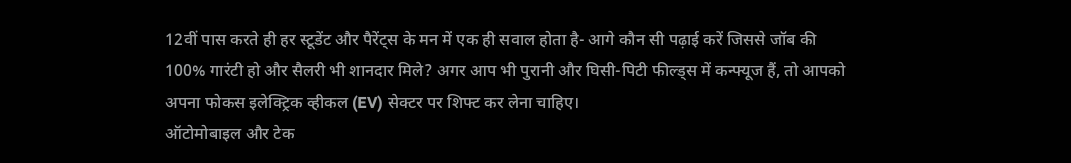12वीं पास करते ही हर स्टूडेंट और पैरेंट्स के मन में एक ही सवाल होता है- आगे कौन सी पढ़ाई करें जिससे जॉब की 100% गारंटी हो और सैलरी भी शानदार मिले? अगर आप भी पुरानी और घिसी-पिटी फील्ड्स में कन्फ्यूज हैं, तो आपको अपना फोकस इलेक्ट्रिक व्हीकल (EV) सेक्टर पर शिफ्ट कर लेना चाहिए।
ऑटोमोबाइल और टेक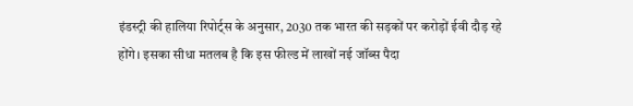इंडस्ट्री की हालिया रिपोर्ट्स के अनुसार, 2030 तक भारत की सड़कों पर करोड़ों ईवी दौड़ रहे होंगे। इसका सीधा मतलब है कि इस फील्ड में लाखों नई जॉब्स पैदा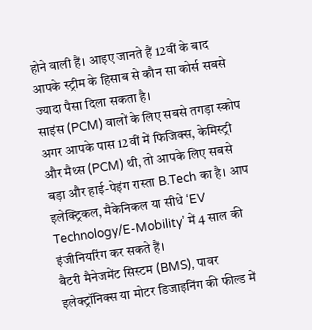होने वाली हैं। आइए जानते हैं 12वीं के बाद आपके स्ट्रीम के हिसाब से कौन सा कोर्स सबसे ज्यादा पैसा दिला सकता है।
साइंस (PCM) वालों के लिए सबसे तगड़ा स्कोप
अगर आपके पास 12वीं में फिजिक्स, केमिस्ट्री और मैथ्स (PCM) थी, तो आपके लिए सबसे बड़ा और हाई-पेइंग रास्ता B.Tech का है। आप इलेक्ट्रिकल, मैकेनिकल या सीधे ‘EV Technology/E-Mobility’ में 4 साल की इंजीनियरिंग कर सकते हैं।
बैटरी मैनेजमेंट सिस्टम (BMS), पावर इलेक्ट्रॉनिक्स या मोटर डिजाइनिंग की फील्ड में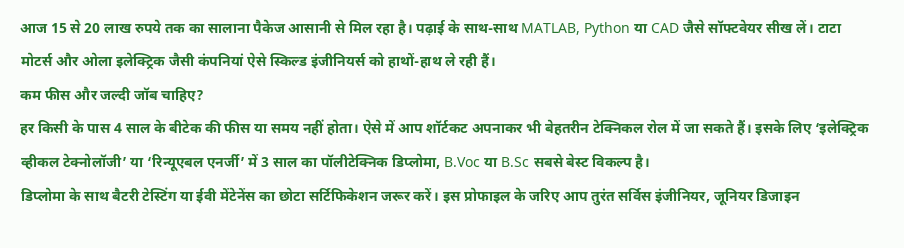आज 15 से 20 लाख रुपये तक का सालाना पैकेज आसानी से मिल रहा है। पढ़ाई के साथ-साथ MATLAB, Python या CAD जैसे सॉफ्टवेयर सीख लें। टाटा मोटर्स और ओला इलेक्ट्रिक जैसी कंपनियां ऐसे स्किल्ड इंजीनियर्स को हाथों-हाथ ले रही हैं।
कम फीस और जल्दी जॉब चाहिए?
हर किसी के पास 4 साल के बीटेक की फीस या समय नहीं होता। ऐसे में आप शॉर्टकट अपनाकर भी बेहतरीन टेक्निकल रोल में जा सकते हैं। इसके लिए ‘इलेक्ट्रिक व्हीकल टेक्नोलॉजी’ या ‘रिन्यूएबल एनर्जी’ में 3 साल का पॉलीटेक्निक डिप्लोमा, B.Voc या B.Sc सबसे बेस्ट विकल्प है।
डिप्लोमा के साथ बैटरी टेस्टिंग या ईवी मेंटेनेंस का छोटा सर्टिफिकेशन जरूर करें। इस प्रोफाइल के जरिए आप तुरंत सर्विस इंजीनियर, जूनियर डिजाइन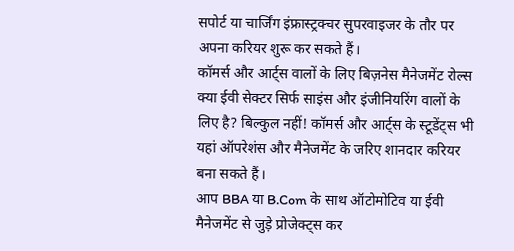सपोर्ट या चार्जिंग इंफ्रास्ट्रक्चर सुपरवाइजर के तौर पर अपना करियर शुरू कर सकते हैं।
कॉमर्स और आर्ट्स वालों के लिए बिज़नेस मैनेजमेंट रोल्स
क्या ईवी सेक्टर सिर्फ साइंस और इंजीनियरिंग वालों के लिए है? बिल्कुल नहीं! कॉमर्स और आर्ट्स के स्टूडेंट्स भी यहां ऑपरेशंस और मैनेजमेंट के जरिए शानदार करियर बना सकते हैं।
आप BBA या B.Com के साथ ऑटोमोटिव या ईवी मैनेजमेंट से जुड़े प्रोजेक्ट्स कर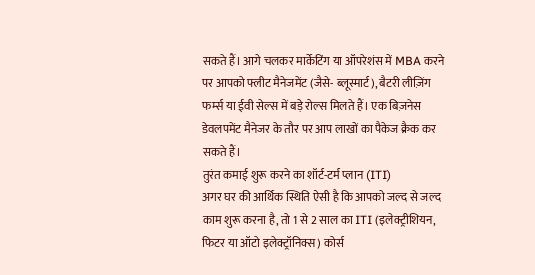सकते हैं। आगे चलकर मार्केटिंग या ऑपरेशंस में MBA करने पर आपको फ्लीट मैनेजमेंट (जैसे- ब्लूस्मार्ट), बैटरी लीज़िंग फर्म्स या ईवी सेल्स में बड़े रोल्स मिलते हैं। एक बिज़नेस डेवलपमेंट मैनेजर के तौर पर आप लाखों का पैकेज क्रैक कर सकते हैं।
तुरंत कमाई शुरू करने का शॉर्ट-टर्म प्लान (ITI)
अगर घर की आर्थिक स्थिति ऐसी है कि आपको जल्द से जल्द काम शुरू करना है, तो 1 से 2 साल का ITI (इलेक्ट्रीशियन, फिटर या ऑटो इलेक्ट्रॉनिक्स) कोर्स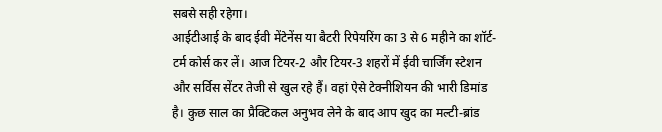सबसे सही रहेगा।
आईटीआई के बाद ईवी मेंटेनेंस या बैटरी रिपेयरिंग का 3 से 6 महीने का शॉर्ट-टर्म कोर्स कर लें। आज टियर-2 और टियर-3 शहरों में ईवी चार्जिंग स्टेशन और सर्विस सेंटर तेजी से खुल रहे हैं। वहां ऐसे टेक्नीशियन की भारी डिमांड है। कुछ साल का प्रैक्टिकल अनुभव लेने के बाद आप खुद का मल्टी-ब्रांड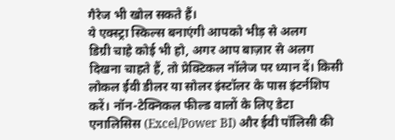गैरेज भी खोल सकते हैं।
ये एक्स्ट्रा स्किल्स बनाएंगी आपको भीड़ से अलग
डिग्री चाहे कोई भी हो, अगर आप बाज़ार से अलग दिखना चाहते हैं, तो प्रेक्टिकल नॉलेज पर ध्यान दें। किसी लोकल ईवी डीलर या सोलर इंस्टॉलर के पास इंटर्नशिप करें। नॉन-टेक्निकल फील्ड वालों के लिए डेटा एनालिसिस (Excel/Power BI) और ईवी पॉलिसी की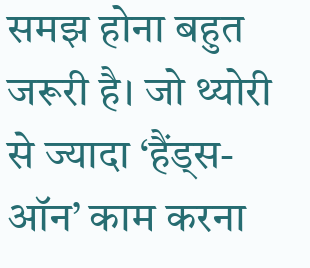समझ होना बहुत जरूरी है। जो थ्योरी से ज्यादा ‘हैंड्स-ऑन’ काम करना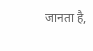जानता है,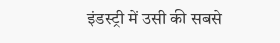इंडस्ट्री में उसी की सबसे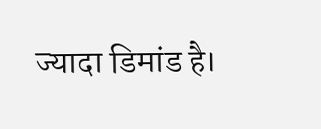ज्यादा डिमांड है।